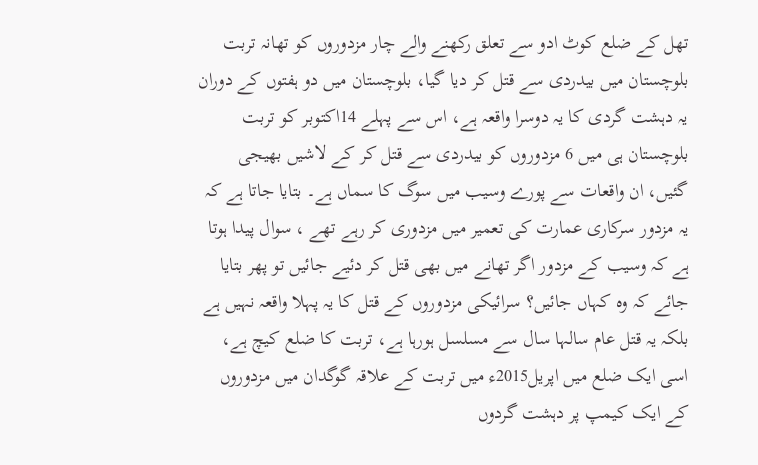تھل کے ضلع کوٹ ادو سے تعلق رکھنے والے چار مزدوروں کو تھانہ تربت بلوچستان میں بیدردی سے قتل کر دیا گیا، بلوچستان میں دو ہفتوں کے دوران یہ دہشت گردی کا یہ دوسرا واقعہ ہے، اس سے پہلے 14اکتوبر کو تربت بلوچستان ہی میں 6 مزدوروں کو بیدردی سے قتل کر کے لاشیں بھیجی گئیں، ان واقعات سے پورے وسیب میں سوگ کا سماں ہے۔ بتایا جاتا ہے کہ یہ مزدور سرکاری عمارت کی تعمیر میں مزدوری کر رہے تھے ، سوال پیدا ہوتا ہے کہ وسیب کے مزدور اگر تھانے میں بھی قتل کر دئیے جائیں تو پھر بتایا جائے کہ وہ کہاں جائیں؟ سرائیکی مزدوروں کے قتل کا یہ پہلا واقعہ نہیں ہے بلکہ یہ قتل عام سالہا سال سے مسلسل ہورہا ہے، تربت کا ضلع کیچ ہے، اسی ایک ضلع میں اپریل2015ء میں تربت کے علاقہ گوگدان میں مزدوروں کے ایک کیمپ پر دہشت گردوں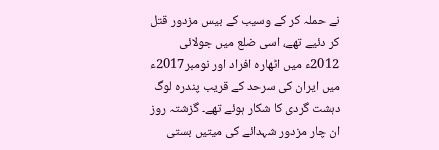نے حملہ کر کے وسیب کے بیس مزدور قتل کر دئیے تھے، اسی ضلع میں جولائی 2012ء میں اٹھارہ افراد اور نومبر2017ء میں ایران کی سرحد کے قریب پندرہ لوگ دہشت گردی کا شکار ہوئے تھے۔ گزشتہ روز ان چار مزدور شہدائے کی میتیں بستی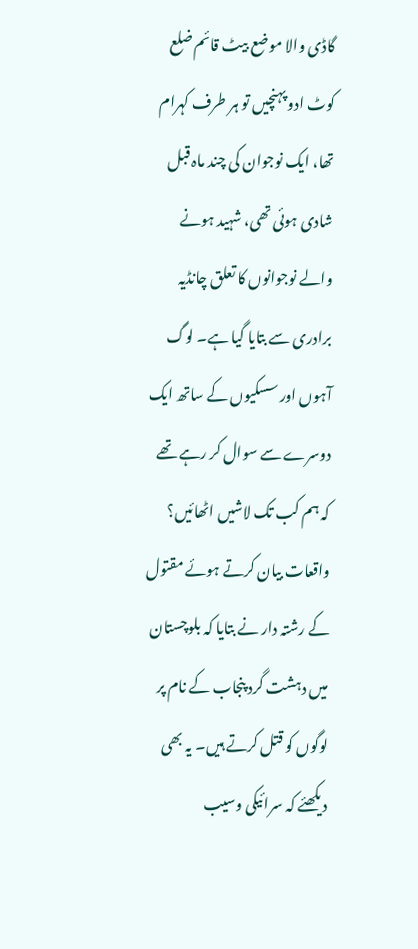گاڈی والا موضع بیٹ قائم ضلع کوٹ ادو پہنچیں تو ہر طرف کہرام تھا، ایک نوجوان کی چند ماہ قبل شادی ہوئی تھی، شہید ہونے والے نوجوانوں کا تعلق چانڈیہ برادری سے بتایا گیا ہے۔ لوگ آہوں اور سسکیوں کے ساتھ ایک دوسرے سے سوال کر رہے تھے کہ ہم کب تک لاشیں اٹھائیں؟ واقعات بیان کرتے ہوئے مقتول کے رشتہ دار نے بتایا کہ بلوچستان میں دہشت گرد پنجاب کے نام پر لوگوں کو قتل کرتے ہیں۔ یہ بھی دیکھئے کہ سرائیکی وسیب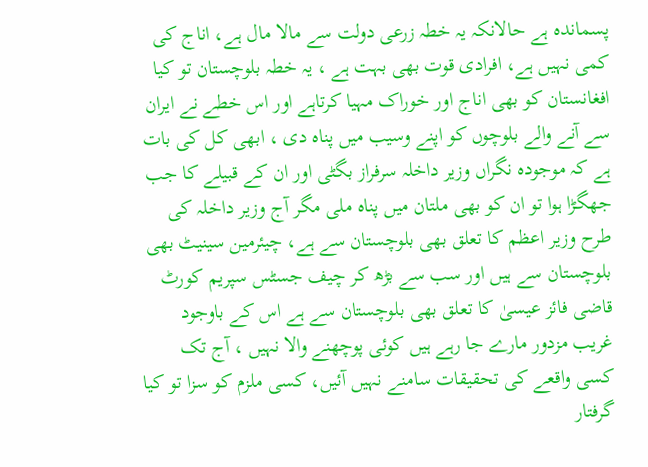پسماندہ ہے حالانکہ یہ خطہ زرعی دولت سے مالا مال ہے، اناج کی کمی نہیں ہے، افرادی قوت بھی بہت ہے ، یہ خطہ بلوچستان تو کیا افغانستان کو بھی اناج اور خوراک مہیا کرتاہے اور اس خطے نے ایران سے آنے والے بلوچوں کو اپنے وسیب میں پناہ دی ، ابھی کل کی بات ہے کہ موجودہ نگراں وزیر داخلہ سرفراز بگٹی اور ان کے قبیلے کا جب جھگڑا ہوا تو ان کو بھی ملتان میں پناہ ملی مگر آج وزیر داخلہ کی طرح وزیر اعظم کا تعلق بھی بلوچستان سے ہے، چیئرمین سینیٹ بھی بلوچستان سے ہیں اور سب سے بڑھ کر چیف جسٹس سپریم کورٹ قاضی فائز عیسیٰ کا تعلق بھی بلوچستان سے ہے اس کے باوجود غریب مزدور مارے جا رہے ہیں کوئی پوچھنے والا نہیں ، آج تک کسی واقعے کی تحقیقات سامنے نہیں آئیں، کسی ملزم کو سزا تو کیا گرفتار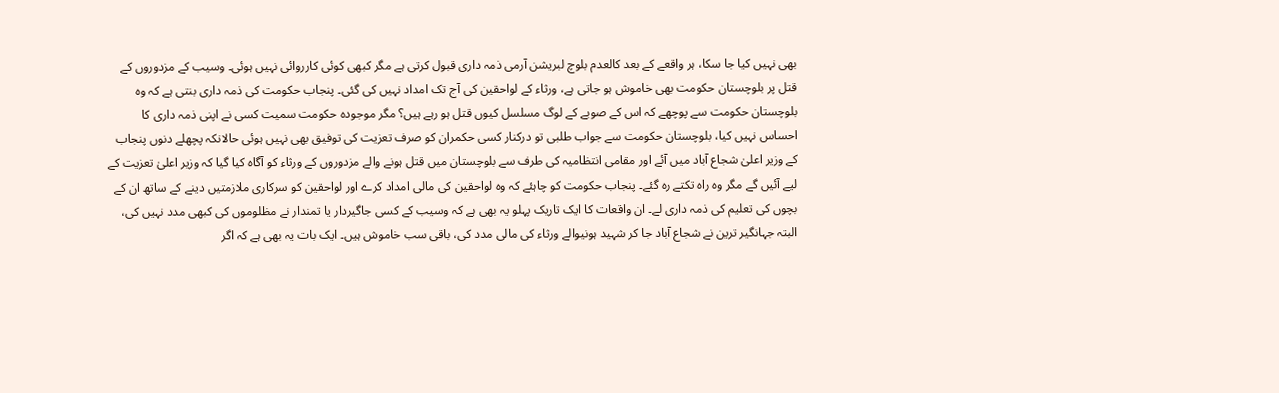بھی نہیں کیا جا سکا، ہر واقعے کے بعد کالعدم بلوچ لبریشن آرمی ذمہ داری قبول کرتی ہے مگر کبھی کوئی کارروائی نہیں ہوئی۔ وسیب کے مزدوروں کے قتل پر بلوچستان حکومت بھی خاموش ہو جاتی ہے، ورثاء کے لواحقین کی آج تک امداد نہیں کی گئی۔ پنجاب حکومت کی ذمہ داری بنتی ہے کہ وہ بلوچستان حکومت سے پوچھے کہ اس کے صوبے کے لوگ مسلسل کیوں قتل ہو رہے ہیں؟ مگر موجودہ حکومت سمیت کسی نے اپنی ذمہ داری کا احساس نہیں کیا، بلوچستان حکومت سے جواب طلبی تو درکنار کسی حکمران کو صرف تعزیت کی توفیق بھی نہیں ہوئی حالانکہ پچھلے دنوں پنجاب کے وزیر اعلیٰ شجاع آباد میں آئے اور مقامی انتظامیہ کی طرف سے بلوچستان میں قتل ہونے والے مزدوروں کے ورثاء کو آگاہ کیا گیا کہ وزیر اعلیٰ تعزیت کے لیے آئیں گے مگر وہ راہ تکتے رہ گئے۔ پنجاب حکومت کو چاہئے کہ وہ لواحقین کی مالی امداد کرے اور لواحقین کو سرکاری ملازمتیں دینے کے ساتھ ان کے بچوں کی تعلیم کی ذمہ داری لے۔ ان واقعات کا ایک تاریک پہلو یہ بھی ہے کہ وسیب کے کسی جاگیردار یا تمندار نے مظلوموں کی کبھی مدد نہیں کی، البتہ جہانگیر ترین نے شجاع آباد جا کر شہید ہونیوالے ورثاء کی مالی مدد کی، باقی سب خاموش ہیں۔ ایک بات یہ بھی ہے کہ اگر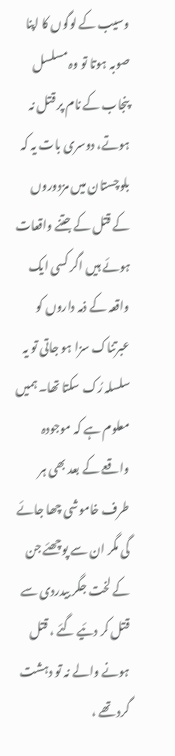وسیب کے لوگوں کا اپنا صوبہ ہوتا تو وہ مسلسل پنجاب کے نام پر قتل نہ ہوتے، دوسری بات یہ کہ بلوچستان میں مزدوروں کے قتل کے جتنے واقعات ہوئے ہیں اگر کسی ایک واقعہ کے ذمہ داروں کو عبرتناک سزا ہو جاتی تو یہ سلسلہ رُک سکتا تھا۔ ہمیں معلوم ہے کہ موجودہ واقعے کے بعد بھی ہر طرف خاموشی چھا جائے گی مگر ان سے پوچھئے جن کے لخت جگر بیدردی سے قتل کر دئیے گئے ، قتل ہونے والے نہ تو دہشت گرد تھے ،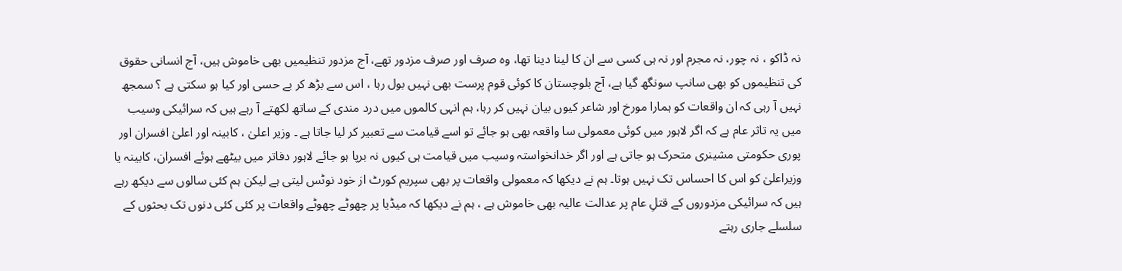نہ ڈاکو ، نہ چور، نہ مجرم اور نہ ہی کسی سے ان کا لینا دینا تھا، وہ صرف اور صرف مزدور تھے، آج مزدور تنظیمیں بھی خاموش ہیں، آج انسانی حقوق کی تنظیموں کو بھی سانپ سونگھ گیا ہے، آج بلوچستان کا کوئی قوم پرست بھی نہیں بول رہا ، اس سے بڑھ کر بے حسی اور کیا ہو سکتی ہے ؟ سمجھ نہیں آ رہی کہ ان واقعات کو ہمارا مورخ اور شاعر کیوں بیان نہیں کر رہا، ہم انہی کالموں میں درد مندی کے ساتھ لکھتے آ رہے ہیں کہ سرائیکی وسیب میں یہ تاثر عام ہے کہ اگر لاہور میں کوئی معمولی سا واقعہ بھی ہو جائے تو اسے قیامت سے تعبیر کر لیا جاتا ہے ۔ وزیر اعلیٰ ، کابینہ اور اعلیٰ افسران اور پوری حکومتی مشینری متحرک ہو جاتی ہے اور اگر خدانخواستہ وسیب میں قیامت ہی کیوں نہ برپا ہو جائے لاہور دفاتر میں بیٹھے ہوئے افسران، کابینہ یا وزیراعلیٰ کو اس کا احساس تک نہیں ہوتا۔ ہم نے دیکھا کہ معمولی واقعات پر بھی سپریم کورٹ از خود نوٹس لیتی ہے لیکن ہم کئی سالوں سے دیکھ رہے ہیں کہ سرائیکی مزدوروں کے قتلِ عام پر عدالت عالیہ بھی خاموش ہے ، ہم نے دیکھا کہ میڈیا پر چھوٹے چھوٹے واقعات پر کئی کئی دنوں تک بحثوں کے سلسلے جاری رہتے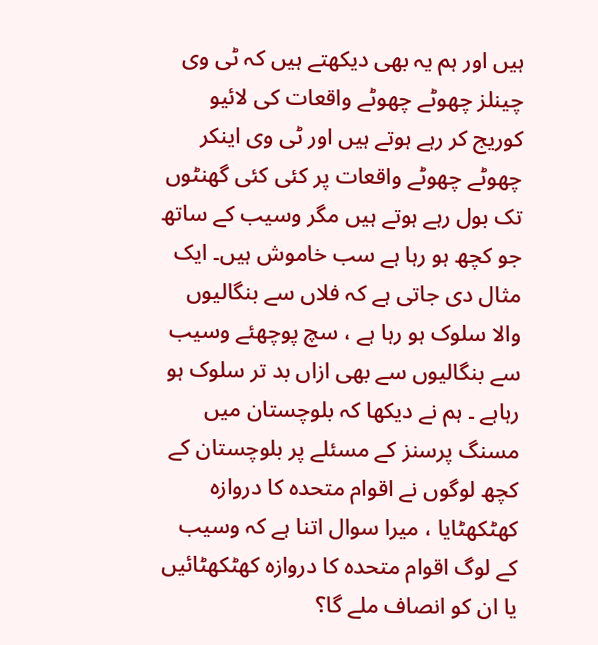ہیں اور ہم یہ بھی دیکھتے ہیں کہ ٹی وی چینلز چھوٹے چھوٹے واقعات کی لائیو کوریج کر رہے ہوتے ہیں اور ٹی وی اینکر چھوٹے چھوٹے واقعات پر کئی کئی گھنٹوں تک بول رہے ہوتے ہیں مگر وسیب کے ساتھ جو کچھ ہو رہا ہے سب خاموش ہیں۔ ایک مثال دی جاتی ہے کہ فلاں سے بنگالیوں والا سلوک ہو رہا ہے ، سچ پوچھئے وسیب سے بنگالیوں سے بھی ازاں بد تر سلوک ہو رہاہے ۔ ہم نے دیکھا کہ بلوچستان میں مسنگ پرسنز کے مسئلے پر بلوچستان کے کچھ لوگوں نے اقوام متحدہ کا دروازہ کھٹکھٹایا ، میرا سوال اتنا ہے کہ وسیب کے لوگ اقوام متحدہ کا دروازہ کھٹکھٹائیں یا ان کو انصاف ملے گا؟